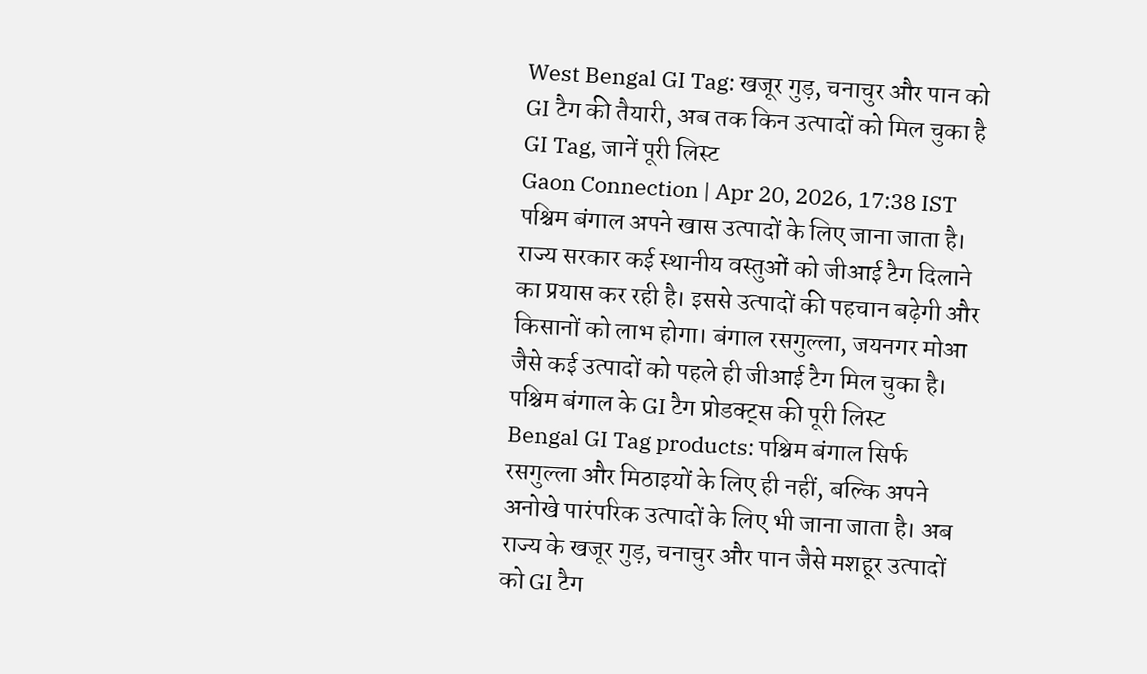West Bengal GI Tag: खजूर गुड़, चनाचुर और पान को GI टैग की तैयारी, अब तक किन उत्पादों को मिल चुका है GI Tag, जानें पूरी लिस्ट
Gaon Connection | Apr 20, 2026, 17:38 IST
पश्चिम बंगाल अपने खास उत्पादों के लिए जाना जाता है। राज्य सरकार कई स्थानीय वस्तुओं को जीआई टैग दिलाने का प्रयास कर रही है। इससे उत्पादों की पहचान बढ़ेगी और किसानों को लाभ होगा। बंगाल रसगुल्ला, जयनगर मोआ जैसे कई उत्पादों को पहले ही जीआई टैग मिल चुका है।
पश्चिम बंगाल के GI टैग प्रोडक्ट्स की पूरी लिस्ट
Bengal GI Tag products: पश्चिम बंगाल सिर्फ रसगुल्ला और मिठाइयों के लिए ही नहीं, बल्कि अपने अनोखे पारंपरिक उत्पादों के लिए भी जाना जाता है। अब राज्य के खजूर गुड़, चनाचुर और पान जैसे मशहूर उत्पादों को GI टैग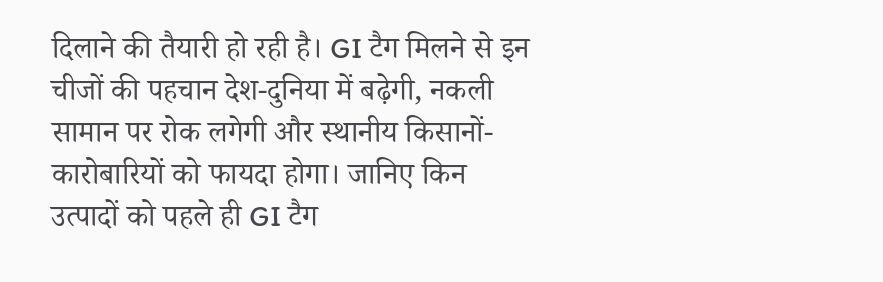दिलाने की तैयारी हो रही है। GI टैग मिलने से इन चीजों की पहचान देश-दुनिया में बढ़ेगी, नकली सामान पर रोक लगेगी और स्थानीय किसानों-कारोबारियों को फायदा होगा। जानिए किन उत्पादों को पहले ही GI टैग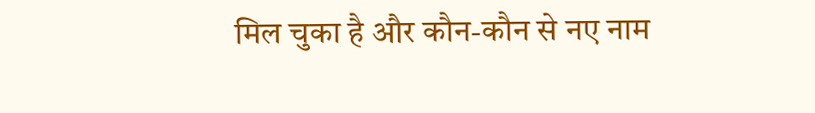मिल चुका है और कौन-कौन से नए नाम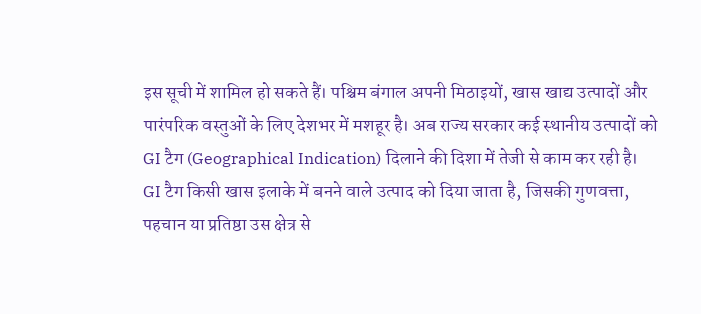इस सूची में शामिल हो सकते हैं। पश्चिम बंगाल अपनी मिठाइयों, खास खाद्य उत्पादों और पारंपरिक वस्तुओं के लिए देशभर में मशहूर है। अब राज्य सरकार कई स्थानीय उत्पादों को GI टैग (Geographical Indication) दिलाने की दिशा में तेजी से काम कर रही है।
GI टैग किसी खास इलाके में बनने वाले उत्पाद को दिया जाता है, जिसकी गुणवत्ता, पहचान या प्रतिष्ठा उस क्षेत्र से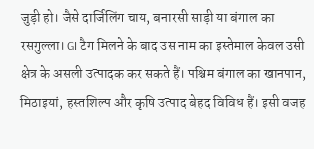जुड़ी हो। जैसे दार्जिलिंग चाय, बनारसी साड़ी या बंगाल का रसगुल्ला। GI टैग मिलने के बाद उस नाम का इस्तेमाल केवल उसी क्षेत्र के असली उत्पादक कर सकते हैं। पश्चिम बंगाल का खानपान, मिठाइयां, हस्तशिल्प और कृषि उत्पाद बेहद विविध हैं। इसी वजह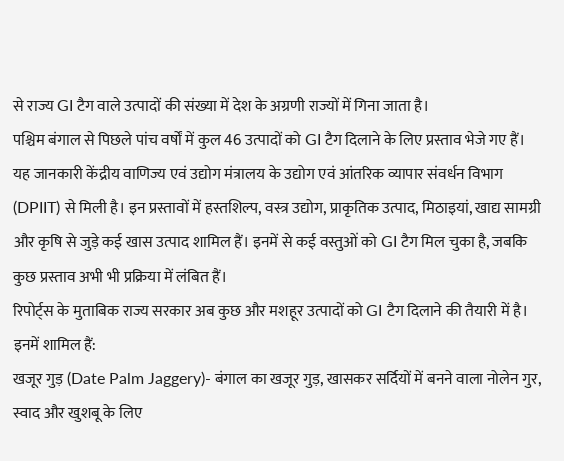से राज्य GI टैग वाले उत्पादों की संख्या में देश के अग्रणी राज्यों में गिना जाता है।
पश्चिम बंगाल से पिछले पांच वर्षों में कुल 46 उत्पादों को GI टैग दिलाने के लिए प्रस्ताव भेजे गए हैं। यह जानकारी केंद्रीय वाणिज्य एवं उद्योग मंत्रालय के उद्योग एवं आंतरिक व्यापार संवर्धन विभाग (DPIIT) से मिली है। इन प्रस्तावों में हस्तशिल्प, वस्त्र उद्योग, प्राकृतिक उत्पाद, मिठाइयां, खाद्य सामग्री और कृषि से जुड़े कई खास उत्पाद शामिल हैं। इनमें से कई वस्तुओं को GI टैग मिल चुका है, जबकि कुछ प्रस्ताव अभी भी प्रक्रिया में लंबित हैं।
रिपोर्ट्स के मुताबिक राज्य सरकार अब कुछ और मशहूर उत्पादों को GI टैग दिलाने की तैयारी में है। इनमें शामिल हैं:
खजूर गुड़ (Date Palm Jaggery)- बंगाल का खजूर गुड़, खासकर सर्दियों में बनने वाला नोलेन गुर, स्वाद और खुशबू के लिए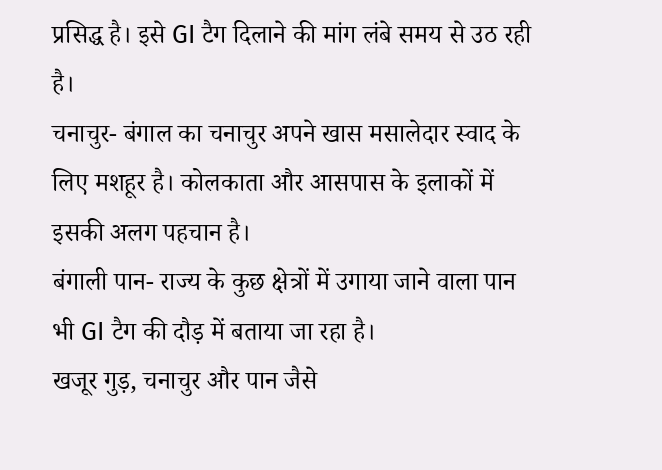प्रसिद्ध है। इसे GI टैग दिलाने की मांग लंबे समय से उठ रही है।
चनाचुर- बंगाल का चनाचुर अपने खास मसालेदार स्वाद के लिए मशहूर है। कोलकाता और आसपास के इलाकों में इसकी अलग पहचान है।
बंगाली पान- राज्य के कुछ क्षेत्रों में उगाया जाने वाला पान भी GI टैग की दौड़ में बताया जा रहा है।
खजूर गुड़, चनाचुर और पान जैसे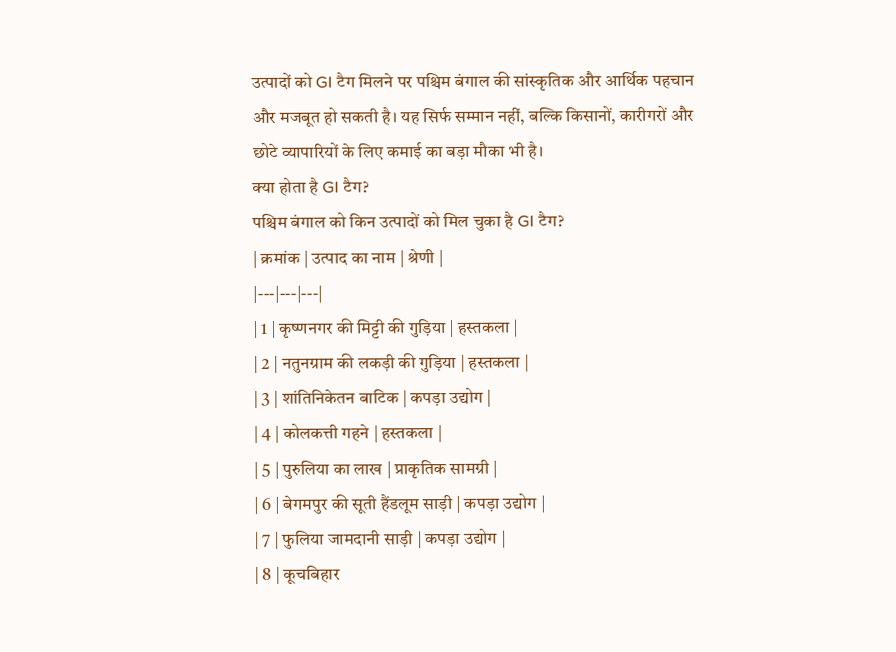उत्पादों को GI टैग मिलने पर पश्चिम बंगाल की सांस्कृतिक और आर्थिक पहचान और मजबूत हो सकती है। यह सिर्फ सम्मान नहीं, बल्कि किसानों, कारीगरों और छोटे व्यापारियों के लिए कमाई का बड़ा मौका भी है।
क्या होता है GI टैग?
पश्चिम बंगाल को किन उत्पादों को मिल चुका है GI टैग?
| क्रमांक | उत्पाद का नाम | श्रेणी |
|---|---|---|
| 1 | कृष्णनगर की मिट्टी की गुड़िया | हस्तकला |
| 2 | नतुनग्राम की लकड़ी की गुड़िया | हस्तकला |
| 3 | शांतिनिकेतन बाटिक | कपड़ा उद्योग |
| 4 | कोलकत्ती गहने | हस्तकला |
| 5 | पुरुलिया का लाख | प्राकृतिक सामग्री |
| 6 | बेगमपुर की सूती हैंडलूम साड़ी | कपड़ा उद्योग |
| 7 | फुलिया जामदानी साड़ी | कपड़ा उद्योग |
| 8 | कूचबिहार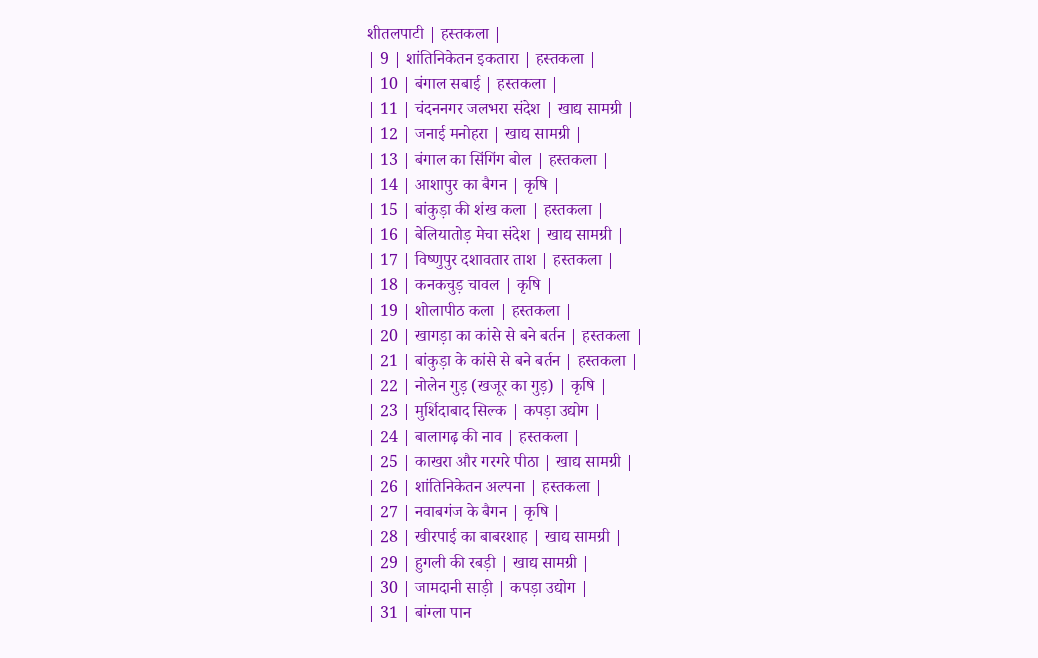शीतलपाटी | हस्तकला |
| 9 | शांतिनिकेतन इकतारा | हस्तकला |
| 10 | बंगाल सबाई | हस्तकला |
| 11 | चंदननगर जलभरा संदेश | खाद्य सामग्री |
| 12 | जनाई मनोहरा | खाद्य सामग्री |
| 13 | बंगाल का सिंगिंग बोल | हस्तकला |
| 14 | आशापुर का बैगन | कृषि |
| 15 | बांकुड़ा की शंख कला | हस्तकला |
| 16 | बेलियातोड़ मेचा संदेश | खाद्य सामग्री |
| 17 | विष्णुपुर दशावतार ताश | हस्तकला |
| 18 | कनकचुड़ चावल | कृषि |
| 19 | शोलापीठ कला | हस्तकला |
| 20 | खागड़ा का कांसे से बने बर्तन | हस्तकला |
| 21 | बांकुड़ा के कांसे से बने बर्तन | हस्तकला |
| 22 | नोलेन गुड़ (खजूर का गुड़) | कृषि |
| 23 | मुर्शिदाबाद सिल्क | कपड़ा उद्योग |
| 24 | बालागढ़ की नाव | हस्तकला |
| 25 | काखरा और गरगरे पीठा | खाद्य सामग्री |
| 26 | शांतिनिकेतन अल्पना | हस्तकला |
| 27 | नवाबगंज के बैगन | कृषि |
| 28 | खीरपाई का बाबरशाह | खाद्य सामग्री |
| 29 | हुगली की रबड़ी | खाद्य सामग्री |
| 30 | जामदानी साड़ी | कपड़ा उद्योग |
| 31 | बांग्ला पान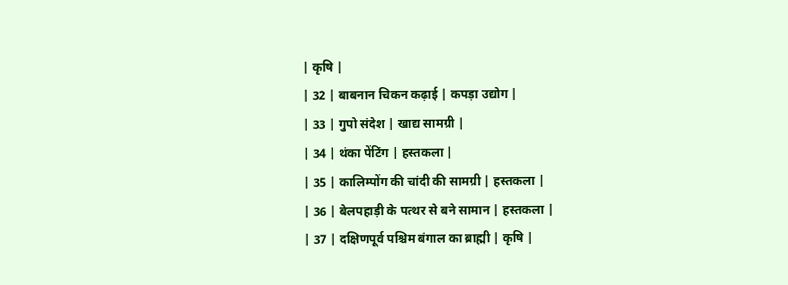| कृषि |
| 32 | बाबनान चिकन कढ़ाई | कपड़ा उद्योग |
| 33 | गुपो संदेश | खाद्य सामग्री |
| 34 | थंका पेंटिंग | हस्तकला |
| 35 | कालिम्पोंग की चांदी की सामग्री | हस्तकला |
| 36 | बेलपहाड़ी के पत्थर से बने सामान | हस्तकला |
| 37 | दक्षिणपूर्व पश्चिम बंगाल का ब्राह्मी | कृषि |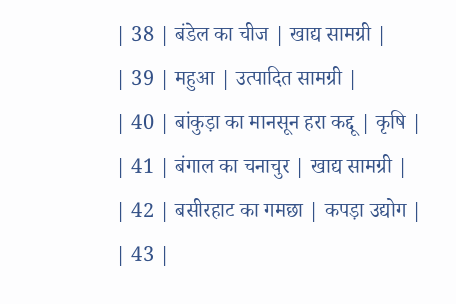| 38 | बंडेल का चीज | खाद्य सामग्री |
| 39 | महुआ | उत्पादित सामग्री |
| 40 | बांकुड़ा का मानसून हरा कद्दू | कृषि |
| 41 | बंगाल का चनाचुर | खाद्य सामग्री |
| 42 | बसीरहाट का गमछा | कपड़ा उद्योग |
| 43 |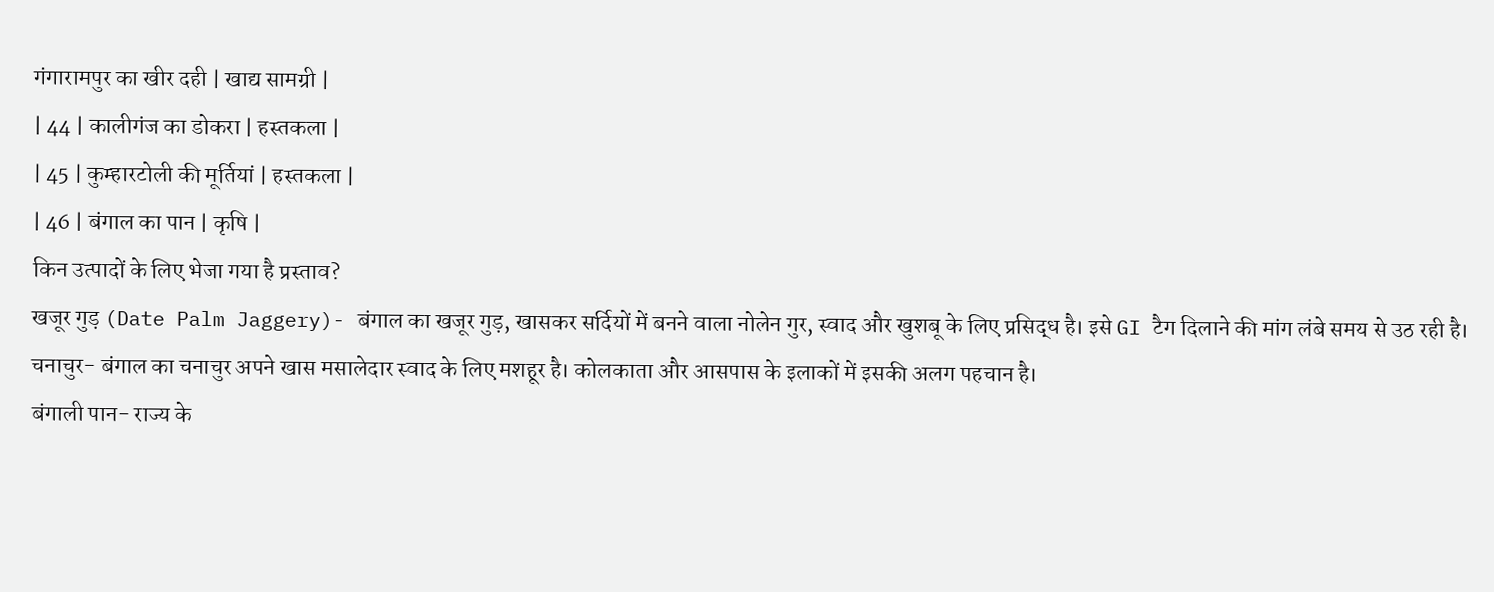गंगारामपुर का खीर दही | खाद्य सामग्री |
| 44 | कालीगंज का डोकरा | हस्तकला |
| 45 | कुम्हारटोली की मूर्तियां | हस्तकला |
| 46 | बंगाल का पान | कृषि |
किन उत्पादों के लिए भेजा गया है प्रस्ताव?
खजूर गुड़ (Date Palm Jaggery)- बंगाल का खजूर गुड़, खासकर सर्दियों में बनने वाला नोलेन गुर, स्वाद और खुशबू के लिए प्रसिद्ध है। इसे GI टैग दिलाने की मांग लंबे समय से उठ रही है।
चनाचुर- बंगाल का चनाचुर अपने खास मसालेदार स्वाद के लिए मशहूर है। कोलकाता और आसपास के इलाकों में इसकी अलग पहचान है।
बंगाली पान- राज्य के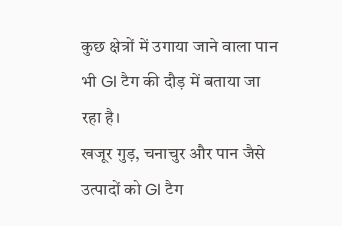कुछ क्षेत्रों में उगाया जाने वाला पान भी GI टैग की दौड़ में बताया जा रहा है।
खजूर गुड़, चनाचुर और पान जैसे उत्पादों को GI टैग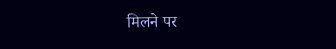मिलने पर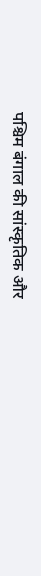पश्चिम बंगाल की सांस्कृतिक और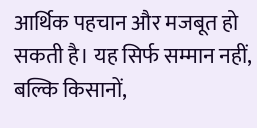आर्थिक पहचान और मजबूत हो सकती है। यह सिर्फ सम्मान नहीं, बल्कि किसानों,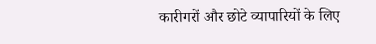कारीगरों और छोटे व्यापारियों के लिए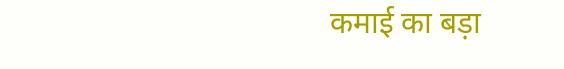कमाई का बड़ा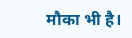मौका भी है।